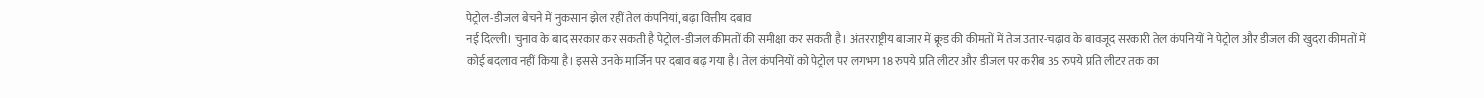पेट्रोल-डीजल बेचने में नुकसान झेल रहीं तेल कंपनियां, बढ़ा वित्तीय दबाव
नई दिल्ली। चुनाव के बाद सरकार कर सकती है पेट्रोल-डीजल कीमतों की समीक्षा कर सकती है। अंतरराष्ट्रीय बाजार में क्रूड की कीमतों में तेज उतार-चढ़ाव के बावजूद सरकारी तेल कंपनियों ने पेट्रोल और डीजल की खुदरा कीमतों में कोई बदलाव नहीं किया है। इससे उनके मार्जिन पर दबाव बढ़ गया है। तेल कंपनियों को पेट्रोल पर लगभग 18 रुपये प्रति लीटर और डीजल पर करीब 35 रुपये प्रति लीटर तक का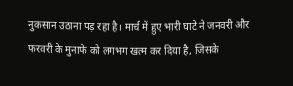नुकसान उठाना पड़ रहा है। मार्च में हुए भारी घाटे ने जनवरी और फरवरी के मुनाफे को लगभग खत्म कर दिया है, जिसके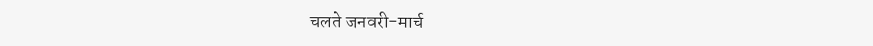चलते जनवरी-मार्च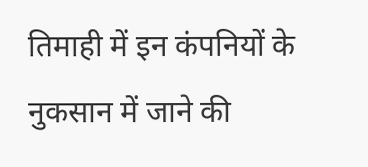तिमाही में इन कंपनियों के नुकसान में जाने की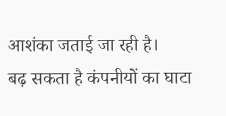आशंका जताई जा रही है।
बढ़ सकता है कंपनीयों का घाटा